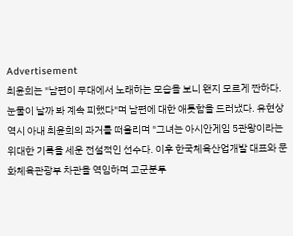Advertisement
최윤희는 "남편이 무대에서 노래하는 모습을 보니 왠지 모르게 짠하다. 눈물이 날까 봐 계속 피했다"며 남편에 대한 애틋함을 드러냈다. 유현상 역시 아내 최윤희의 과거를 떠올리며 "그녀는 아시안게임 5관왕이라는 위대한 기록을 세운 전설적인 선수다. 이후 한국체육산업개발 대표와 문화체육관광부 차관을 역임하며 고군분투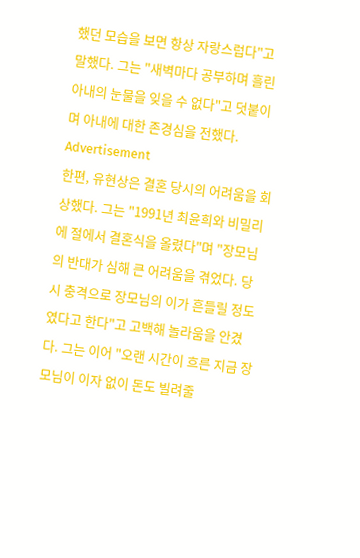했던 모습을 보면 항상 자랑스럽다"고 말했다. 그는 "새벽마다 공부하며 흘린 아내의 눈물을 잊을 수 없다"고 덧붙이며 아내에 대한 존경심을 전했다.
Advertisement
한편, 유현상은 결혼 당시의 어려움을 회상했다. 그는 "1991년 최윤희와 비밀리에 절에서 결혼식을 올렸다"며 "장모님의 반대가 심해 큰 어려움을 겪었다. 당시 충격으로 장모님의 이가 흔들릴 정도였다고 한다"고 고백해 놀라움을 안겼다. 그는 이어 "오랜 시간이 흐른 지금 장모님이 이자 없이 돈도 빌려줄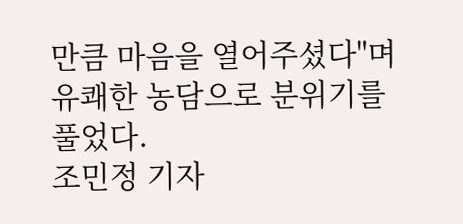만큼 마음을 열어주셨다"며 유쾌한 농담으로 분위기를 풀었다.
조민정 기자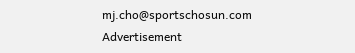mj.cho@sportschosun.com
Advertisement